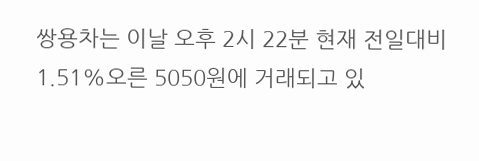쌍용차는 이날 오후 2시 22분 현재 전일대비 1.51%오른 5050원에 거래되고 있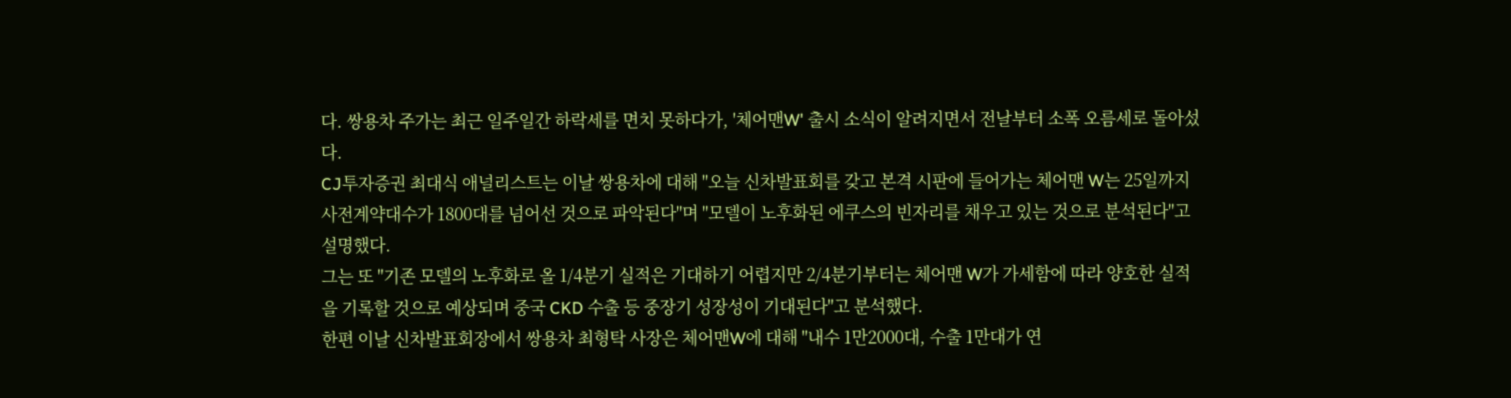다. 쌍용차 주가는 최근 일주일간 하락세를 면치 못하다가, '체어맨W' 출시 소식이 알려지면서 전날부터 소폭 오름세로 돌아섰다.
CJ투자증권 최대식 애널리스트는 이날 쌍용차에 대해 "오늘 신차발표회를 갖고 본격 시판에 들어가는 체어맨 W는 25일까지 사전계약대수가 1800대를 넘어선 것으로 파악된다"며 "모델이 노후화된 에쿠스의 빈자리를 채우고 있는 것으로 분석된다"고 설명했다.
그는 또 "기존 모델의 노후화로 올 1/4분기 실적은 기대하기 어렵지만 2/4분기부터는 체어맨 W가 가세함에 따라 양호한 실적을 기록할 것으로 예상되며 중국 CKD 수출 등 중장기 성장성이 기대된다"고 분석했다.
한편 이날 신차발표회장에서 쌍용차 최형탁 사장은 체어맨W에 대해 "내수 1만2000대, 수출 1만대가 연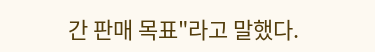간 판매 목표"라고 말했다.